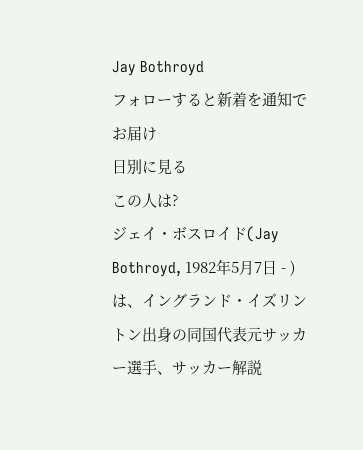Jay Bothroyd
フォローすると新着を通知でお届け
日別に見る
この人は?
ジェイ・ボスロイド(Jay Bothroyd, 1982年5月7日 - )は、イングランド・イズリントン出身の同国代表元サッカー選手、サッカー解説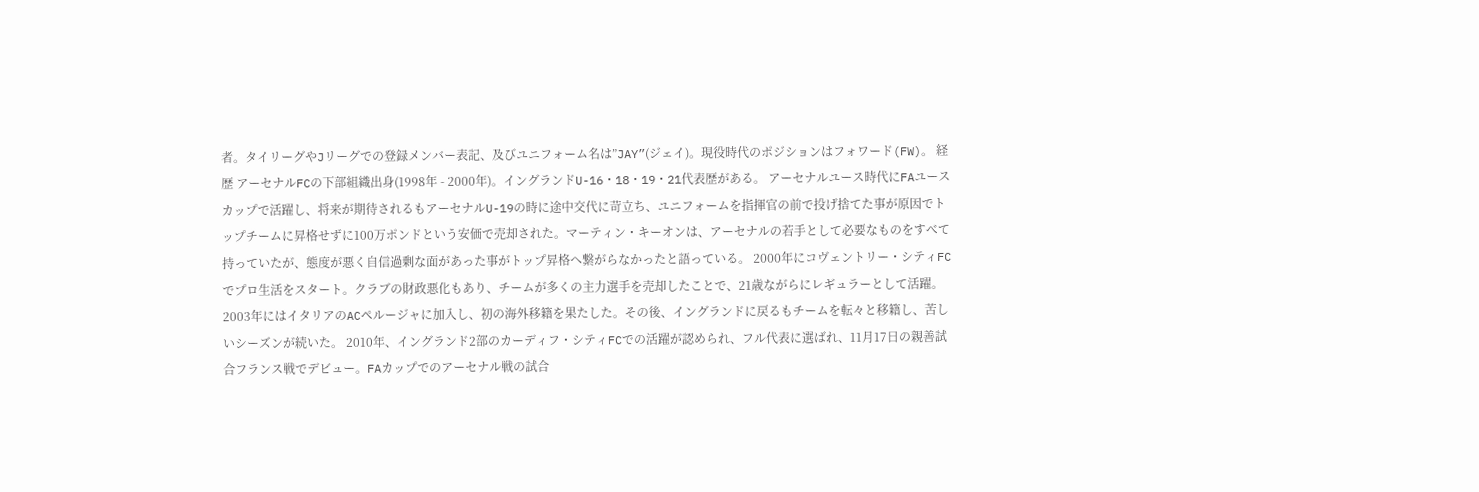者。タイリーグやJリーグでの登録メンバー表記、及びユニフォーム名は”JAY”(ジェイ)。現役時代のポジションはフォワード(FW)。 経歴 アーセナルFCの下部組織出身(1998年 - 2000年)。イングランドU-16・18・19・21代表歴がある。 アーセナルユース時代にFAユースカップで活躍し、将来が期待されるもアーセナルU-19の時に途中交代に苛立ち、ユニフォームを指揮官の前で投げ捨てた事が原因でトップチームに昇格せずに100万ポンドという安価で売却された。マーティン・キーオンは、アーセナルの若手として必要なものをすべて持っていたが、態度が悪く自信過剰な面があった事がトップ昇格へ繋がらなかったと語っている。 2000年にコヴェントリー・シティFCでプロ生活をスタート。クラブの財政悪化もあり、チームが多くの主力選手を売却したことで、21歳ながらにレギュラーとして活躍。 2003年にはイタリアのACペルージャに加入し、初の海外移籍を果たした。その後、イングランドに戻るもチームを転々と移籍し、苦しいシーズンが続いた。 2010年、イングランド2部のカーディフ・シティFCでの活躍が認められ、フル代表に選ばれ、11月17日の親善試合フランス戦でデビュー。FAカップでのアーセナル戦の試合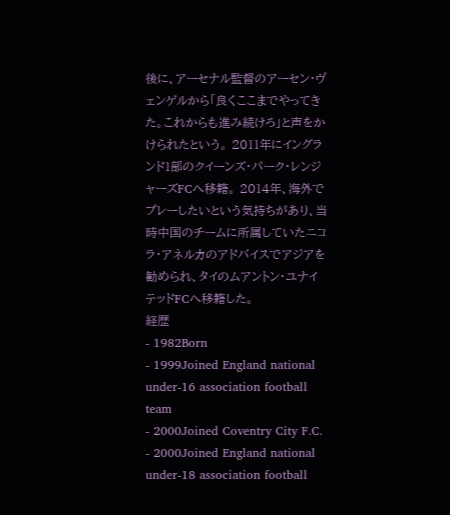後に、アーセナル監督のアーセン・ヴェンゲルから「良くここまでやってきた。これからも進み続けろ」と声をかけられたという。 2011年にイングランド1部のクイーンズ・パーク・レンジャーズFCへ移籍。 2014年、海外でプレーしたいという気持ちがあり、当時中国のチームに所属していたニコラ・アネルカのアドバイスでアジアを勧められ、タイのムアントン・ユナイテッドFCへ移籍した。
経歴
- 1982Born
- 1999Joined England national under-16 association football team
- 2000Joined Coventry City F.C.
- 2000Joined England national under-18 association football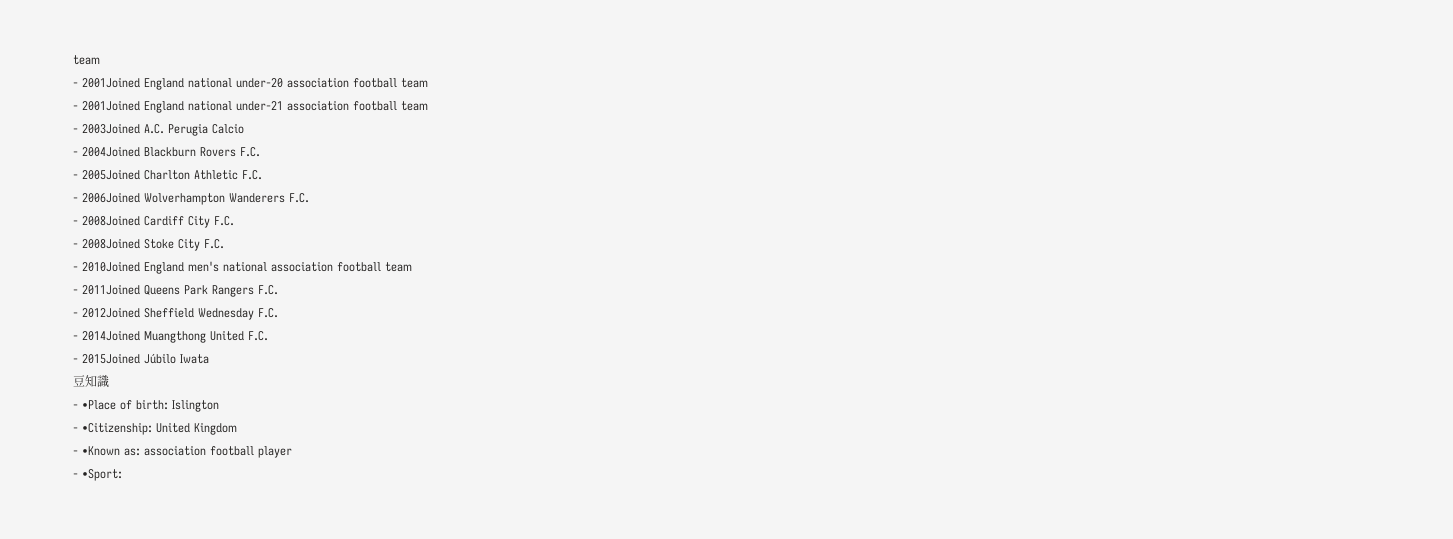team
- 2001Joined England national under-20 association football team
- 2001Joined England national under-21 association football team
- 2003Joined A.C. Perugia Calcio
- 2004Joined Blackburn Rovers F.C.
- 2005Joined Charlton Athletic F.C.
- 2006Joined Wolverhampton Wanderers F.C.
- 2008Joined Cardiff City F.C.
- 2008Joined Stoke City F.C.
- 2010Joined England men's national association football team
- 2011Joined Queens Park Rangers F.C.
- 2012Joined Sheffield Wednesday F.C.
- 2014Joined Muangthong United F.C.
- 2015Joined Júbilo Iwata
豆知識
- •Place of birth: Islington
- •Citizenship: United Kingdom
- •Known as: association football player
- •Sport: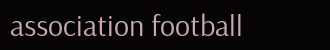association football